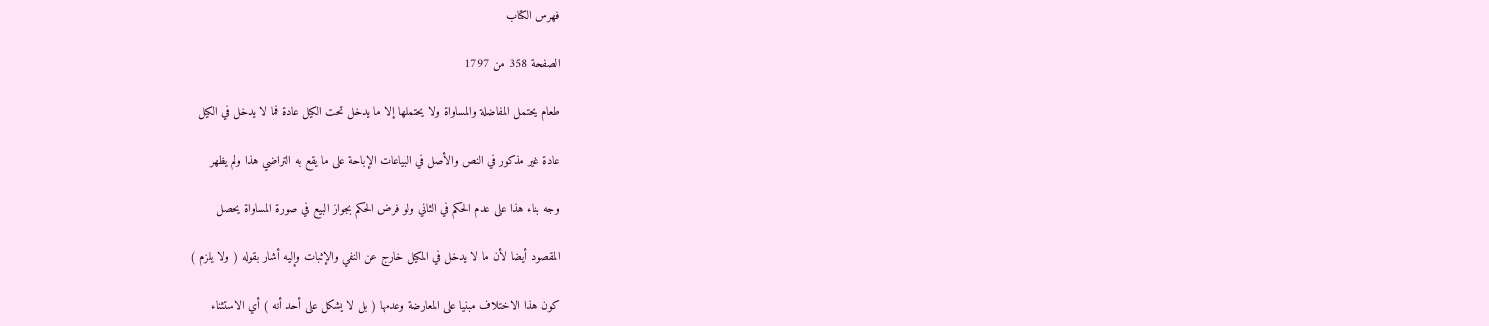فهرس الكتاب

الصفحة 358 من 1797

طعام يحتمل المفاضلة والمساواة ولا يحتملها إلا ما يدخل تحت الكيل عادة فما لا يدخل في الكيل

عادة غير مذكور في النص والأصل في البياعات الإباحة على ما يقع به التراضي هذا ولم يظهر

وجه بناء هذا على عدم الحكم في الثاني ولو فرض الحكم بجواز البيع في صورة المساواة يحصل

المقصود أيضا لأن ما لا يدخل في المكيل خارج عن النفي والإثبات وإليه أشار بقوله ( ولا يلزم )

كون هذا الاختلاف مبنيا على المعارضة وعدمها ( بل لا يشكل على أحد أنه ) أي الاستثناء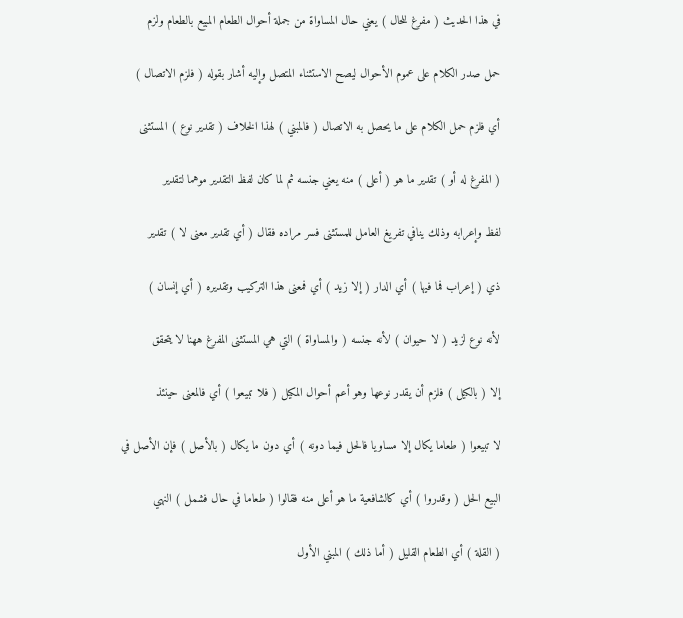في هذا الحديث ( مفرغ للحال ) يعني حال المساواة من جملة أحوال الطعام المبيع بالطعام ولزم

حمل صدر الكلام على عموم الأحوال ليصح الاستثناء المتصل وإليه أشار بقوله ( فلزم الاتصال )

أي فلزم حمل الكلام على ما يحصل به الاتصال ( فالمبني ) لهذا الخلاف ( تقدير نوع ) المستثنى

( المفرغ له أو ) تقدير ما هو ( أعلى ) منه يعني جنسه ثم لما كان لفظ التقدير موهما لتقدير

لفظ وإعرابه وذلك ينافي تفريغ العامل للمستثنى فسر مراده فقال ( أي تقدير معنى لا ) تقدير

ذي ( إعراب فما فيها ) أي الدار ( إلا زيد ) أي فمعنى هذا التركيب وتقديره ( أي إنسان )

لأنه نوع لزيد ( لا حيوان ) لأنه جنسه ( والمساواة ) التي هي المستثنى المفرغ ههنا لا يتحقق

إلا ( بالكيل ) فلزم أن يقدر نوعها وهو أعم أحوال المكيل ( فلا تبيعوا ) أي فالمعنى حينئذ

لا تبيعوا ( طعاما يكال إلا مساويا فالحل فيما دونه ) أي دون ما يكال ( بالأصل ) فإن الأصل في

البيع الحل ( وقدروا ) أي كالشافعية ما هو أعلى منه فقالوا ( طعاما في حال فشمل ) النهي

( القلة ) أي الطعام القليل ( أما ذلك ) المبني الأول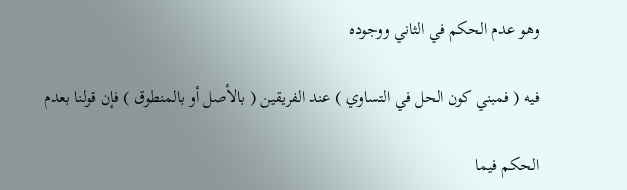وهو عدم الحكم في الثاني ووجوده

فيه ( فمبني كون الحل في التساوي ) عند الفريقين ( بالأصل أو بالمنطوق ) فإن قولنا بعدم

الحكم فيما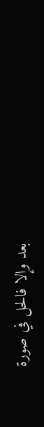بعد وإلا فالحل في صورة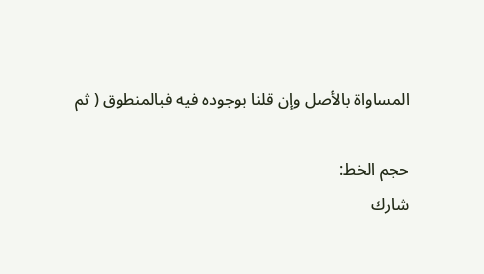المساواة بالأصل وإن قلنا بوجوده فيه فبالمنطوق ( ثم

حجم الخط:
شارك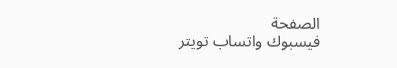الصفحة
فيسبوك واتساب تويتر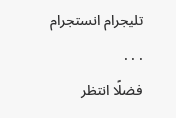تليجرام انستجرام
. . .
فضلًا انتظر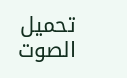تحميل الصوت